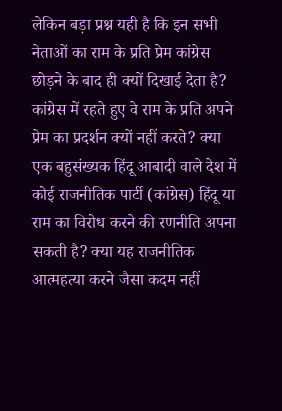लेकिन बड़ा प्रश्न यही है कि इन सभी नेताओं का राम के प्रति प्रेम कांग्रेस छोड़ने के बाद ही क्यों दिखाई देता है? कांग्रेस में रहते हुए वे राम के प्रति अपने प्रेम का प्रदर्शन क्यों नहीं करते? क्या एक बहुसंख्यक हिंदू आबादी वाले देश में कोई राजनीतिक पार्टी (कांग्रेस) हिंदू या राम का विरोध करने की रणनीति अपना सकती है? क्या यह राजनीतिक आत्महत्या करने जैसा कदम नहीं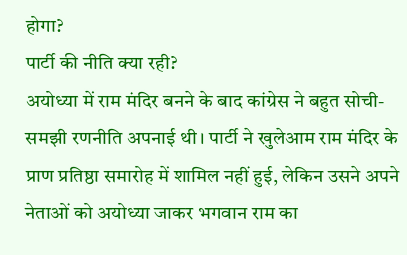होगा?
पार्टी की नीति क्या रही?
अयोध्या में राम मंदिर बनने के बाद कांग्रेस ने बहुत सोची-समझी रणनीति अपनाई थी। पार्टी ने खुलेआम राम मंदिर के प्राण प्रतिष्ठा समारोह में शामिल नहीं हुई, लेकिन उसने अपने नेताओं को अयोध्या जाकर भगवान राम का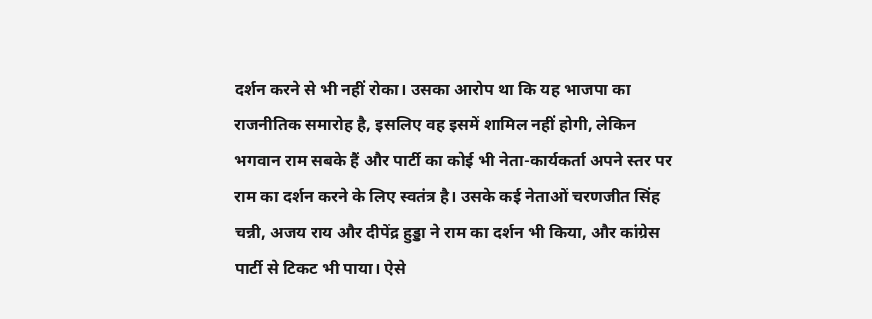दर्शन करने से भी नहीं रोका। उसका आरोप था कि यह भाजपा का राजनीतिक समारोह है, इसलिए वह इसमें शामिल नहीं होगी, लेकिन भगवान राम सबके हैं और पार्टी का कोई भी नेता-कार्यकर्ता अपने स्तर पर राम का दर्शन करने के लिए स्वतंत्र है। उसके कई नेताओं चरणजीत सिंह चन्नी, अजय राय और दीपेंद्र हुड्डा ने राम का दर्शन भी किया, और कांग्रेस पार्टी से टिकट भी पाया। ऐसे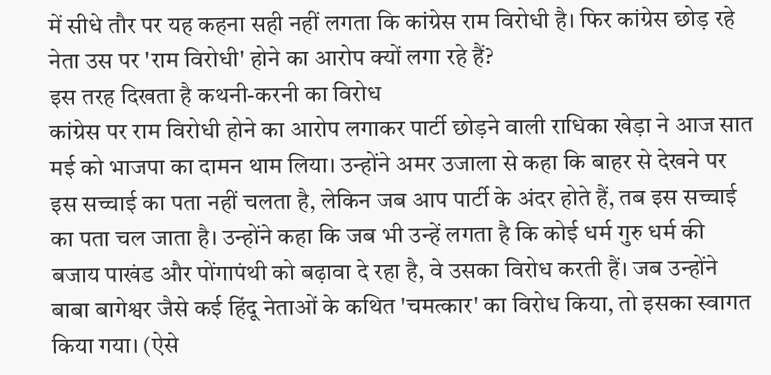में सीधे तौर पर यह कहना सही नहीं लगता कि कांग्रेस राम विरोधी है। फिर कांग्रेस छोड़ रहे नेता उस पर 'राम विरोधी' होने का आरोप क्यों लगा रहे हैं?
इस तरह दिखता है कथनी-करनी का विरोध
कांग्रेस पर राम विरोधी होने का आरोप लगाकर पार्टी छोड़ने वाली राधिका खेड़ा ने आज सात मई को भाजपा का दामन थाम लिया। उन्होंने अमर उजाला से कहा कि बाहर से देखने पर इस सच्चाई का पता नहीं चलता है, लेकिन जब आप पार्टी के अंदर होते हैं, तब इस सच्चाई का पता चल जाता है। उन्होंने कहा कि जब भी उन्हें लगता है कि कोई धर्म गुरु धर्म की बजाय पाखंड और पोंगापंथी को बढ़ावा दे रहा है, वे उसका विरोध करती हैं। जब उन्होंने बाबा बागेश्वर जैसे कई हिंदू नेताओं के कथित 'चमत्कार' का विरोध किया, तो इसका स्वागत किया गया। (ऐसे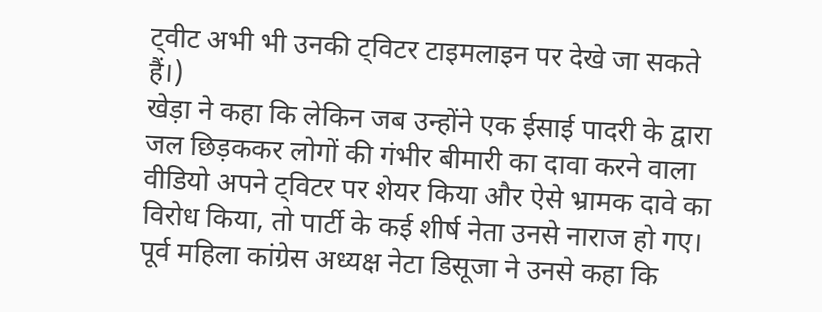ट्वीट अभी भी उनकी ट्विटर टाइमलाइन पर देखे जा सकते हैं।)
खेड़ा ने कहा कि लेकिन जब उन्होंने एक ईसाई पादरी के द्वारा जल छिड़ककर लोगों की गंभीर बीमारी का दावा करने वाला वीडियो अपने ट्विटर पर शेयर किया और ऐसे भ्रामक दावे का विरोध किया, तो पार्टी के कई शीर्ष नेता उनसे नाराज हो गए। पूर्व महिला कांग्रेस अध्यक्ष नेटा डिसूजा ने उनसे कहा कि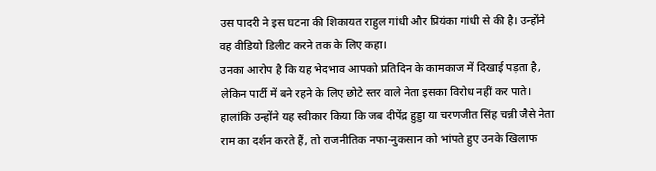उस पादरी ने इस घटना की शिकायत राहुल गांधी और प्रियंका गांधी से की है। उन्होंने वह वीडियो डिलीट करने तक के लिए कहा।
उनका आरोप है कि यह भेदभाव आपको प्रतिदिन के कामकाज में दिखाई पड़ता है, लेकिन पार्टी में बने रहने के लिए छोटे स्तर वाले नेता इसका विरोध नहीं कर पाते। हालांकि उन्होंने यह स्वीकार किया कि जब दीपेंद्र हुड्डा या चरणजीत सिंह चन्नी जैसे नेता राम का दर्शन करते हैं, तो राजनीतिक नफा-नुकसान को भांपते हुए उनके खिलाफ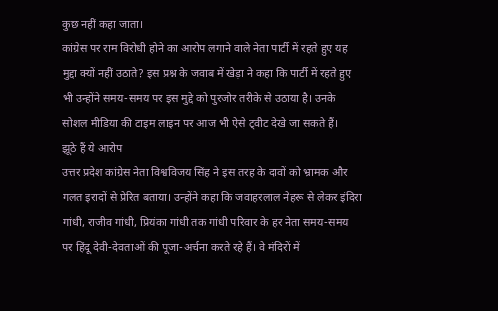कुछ नहीं कहा जाता।
कांग्रेस पर राम विरोधी होने का आरोप लगाने वाले नेता पार्टी में रहते हुए यह मुद्दा क्यों नहीं उठाते? इस प्रश्न के जवाब में खेड़ा ने कहा कि पार्टी में रहते हुए भी उन्होंने समय-समय पर इस मुद्दे को पुरजोर तरीके से उठाया है। उनके सोशल मीडिया की टाइम लाइन पर आज भी ऐसे ट्वीट देखे जा सकते हैं।
झूठे हैं ये आरोप
उत्तर प्रदेश कांग्रेस नेता विश्वविजय सिंह ने इस तरह के दावों को भ्रामक और गलत इरादों से प्रेरित बताया। उन्होंने कहा कि जवाहरलाल नेहरू से लेकर इंदिरा गांधी, राजीव गांधी, प्रियंका गांधी तक गांधी परिवार के हर नेता समय-समय पर हिंदू देवी-देवताओं की पूजा-अर्चना करते रहे हैं। वे मंदिरों में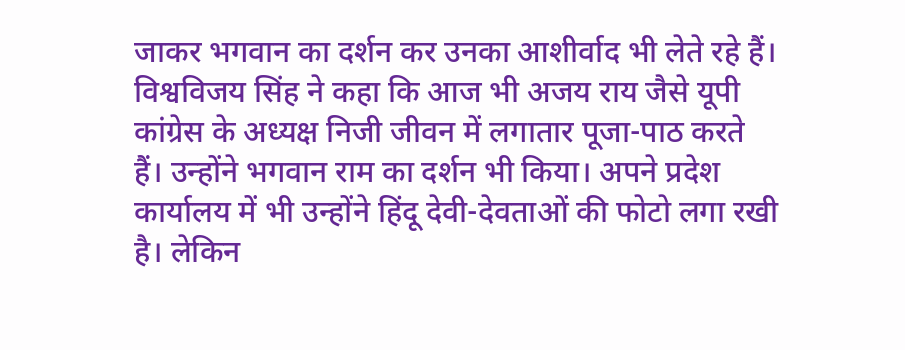जाकर भगवान का दर्शन कर उनका आशीर्वाद भी लेते रहे हैं।
विश्वविजय सिंह ने कहा कि आज भी अजय राय जैसे यूपी कांग्रेस के अध्यक्ष निजी जीवन में लगातार पूजा-पाठ करते हैं। उन्होंने भगवान राम का दर्शन भी किया। अपने प्रदेश कार्यालय में भी उन्होंने हिंदू देवी-देवताओं की फोटो लगा रखी है। लेकिन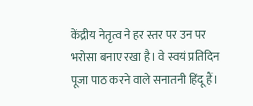केंद्रीय नेतृत्व ने हर स्तर पर उन पर भरोसा बनाए रखा है। वे स्वयं प्रतिदिन पूजा पाठ करने वाले सनातनी हिंदू हैं।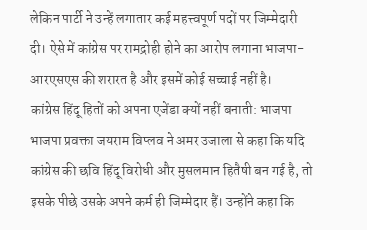लेकिन पार्टी ने उन्हें लगातार कई महत्त्वपूर्ण पदों पर जिम्मेदारी दी। ऐसे में कांग्रेस पर रामद्रोही होने का आरोप लगाना भाजपा-आरएसएस की शरारत है और इसमें कोई सच्चाई नहीं है।
कांग्रेस हिंदू हितों को अपना एजेंडा क्यों नहीं बनाती: भाजपा
भाजपा प्रवक्ता जयराम विप्लव ने अमर उजाला से कहा कि यदि कांग्रेस की छवि हिंदू विरोधी और मुसलमान हितैषी बन गई है, तो इसके पीछे उसके अपने कर्म ही जिम्मेदार हैं। उन्होंने कहा कि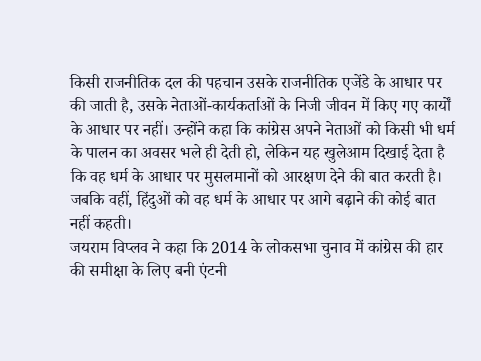किसी राजनीतिक दल की पहचान उसके राजनीतिक एजेंडे के आधार पर की जाती है, उसके नेताओं-कार्यकर्ताओं के निजी जीवन में किए गए कार्यों के आधार पर नहीं। उन्होंने कहा कि कांग्रेस अपने नेताओं को किसी भी धर्म के पालन का अवसर भले ही देती हो, लेकिन यह खुलेआम दिखाई देता है कि वह धर्म के आधार पर मुसलमानों को आरक्षण देने की बात करती है। जबकि वहीं, हिंदुओं को वह धर्म के आधार पर आगे बढ़ाने की कोई बात नहीं कहती।
जयराम विप्लव ने कहा कि 2014 के लोकसभा चुनाव में कांग्रेस की हार की समीक्षा के लिए बनी एंटनी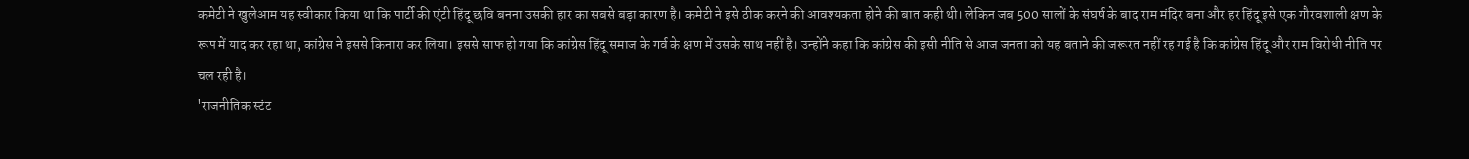कमेटी ने खुलेआम यह स्वीकार किया था कि पार्टी की एंटी हिंदू छवि बनना उसकी हार का सबसे बड़ा कारण है। कमेटी ने इसे ठीक करने की आवश्यकता होने की बात कही थी। लेकिन जब 500 सालों के संघर्ष के बाद राम मंदिर बना और हर हिंदू इसे एक गौरवशाली क्षण के रूप में याद कर रहा था, कांग्रेस ने इससे किनारा कर लिया। इससे साफ हो गया कि कांग्रेस हिंदू समाज के गर्व के क्षण में उसके साथ नहीं है। उन्होंने कहा कि कांग्रेस की इसी नीति से आज जनता को यह बताने की जरूरत नहीं रह गई है कि कांग्रेस हिंदू और राम विरोधी नीति पर चल रही है।
'राजनीतिक स्टंट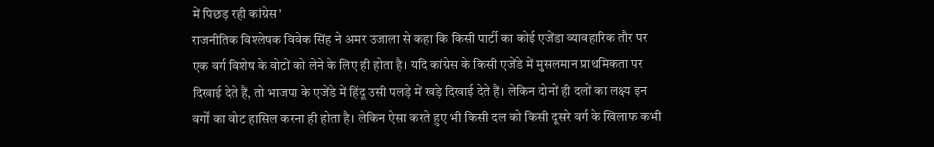में पिछड़ रही कांग्रेस'
राजनीतिक विश्लेषक विवेक सिंह ने अमर उजाला से कहा कि किसी पार्टी का कोई एजेंडा व्यावहारिक तौर पर एक वर्ग विशेष के वोटों को लेने के लिए ही होता है। यदि कांग्रेस के किसी एजेंडे में मुसलमान प्राथमिकता पर दिखाई देते हैं, तो भाजपा के एजेंडे में हिंदू उसी पलड़े में खड़े दिखाई देते हैं। लेकिन दोनों ही दलों का लक्ष्य इन वर्गों का वोट हासिल करना ही होता है। लेकिन ऐसा करते हुए भी किसी दल को किसी दूसरे वर्ग के खिलाफ कभी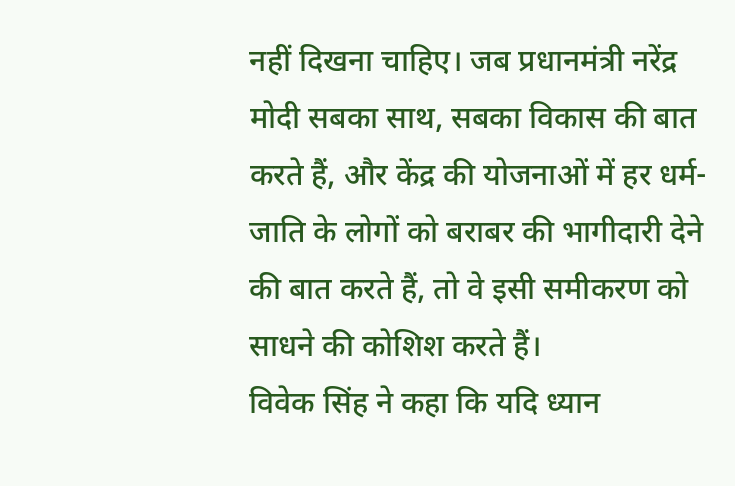नहीं दिखना चाहिए। जब प्रधानमंत्री नरेंद्र मोदी सबका साथ, सबका विकास की बात करते हैं, और केंद्र की योजनाओं में हर धर्म-जाति के लोगों को बराबर की भागीदारी देने की बात करते हैं, तो वे इसी समीकरण को साधने की कोशिश करते हैं।
विवेक सिंह ने कहा कि यदि ध्यान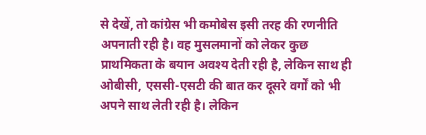से देखें, तो कांग्रेस भी कमोबेस इसी तरह की रणनीति अपनाती रही है। वह मुसलमानों को लेकर कुछ प्राथमिकता के बयान अवश्य देती रही है, लेकिन साथ ही ओबीसी, एससी-एसटी की बात कर दूसरे वर्गों को भी अपने साथ लेती रही है। लेकिन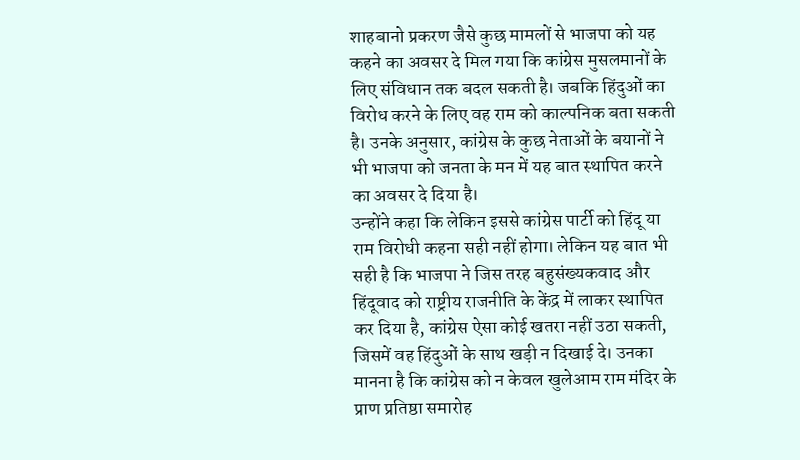शाहबानो प्रकरण जैसे कुछ मामलों से भाजपा को यह कहने का अवसर दे मिल गया कि कांग्रेस मुसलमानों के लिए संविधान तक बदल सकती है। जबकि हिंदुओं का विरोध करने के लिए वह राम को काल्पनिक बता सकती है। उनके अनुसार, कांग्रेस के कुछ नेताओं के बयानों ने भी भाजपा को जनता के मन में यह बात स्थापित करने का अवसर दे दिया है।
उन्होंने कहा कि लेकिन इससे कांग्रेस पार्टी को हिंदू या राम विरोधी कहना सही नहीं होगा। लेकिन यह बात भी सही है कि भाजपा ने जिस तरह बहुसंख्यकवाद और हिंदूवाद को राष्ट्रीय राजनीति के केंद्र में लाकर स्थापित कर दिया है, कांग्रेस ऐसा कोई खतरा नहीं उठा सकती, जिसमें वह हिंदुओं के साथ खड़ी न दिखाई दे। उनका मानना है कि कांग्रेस को न केवल खुलेआम राम मंदिर के प्राण प्रतिष्ठा समारोह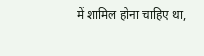में शामिल होना चाहिए था,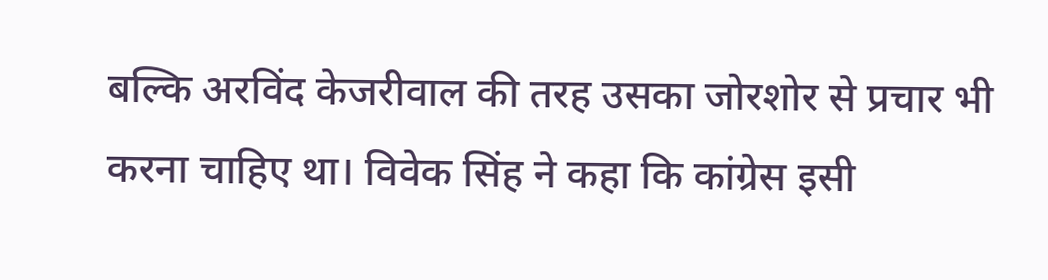बल्कि अरविंद केजरीवाल की तरह उसका जोरशोर से प्रचार भी करना चाहिए था। विवेक सिंह ने कहा कि कांग्रेस इसी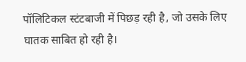पॉलिटिकल स्टंटबाजी में पिछड़ रही है, जो उसके लिए घातक साबित हो रही है।